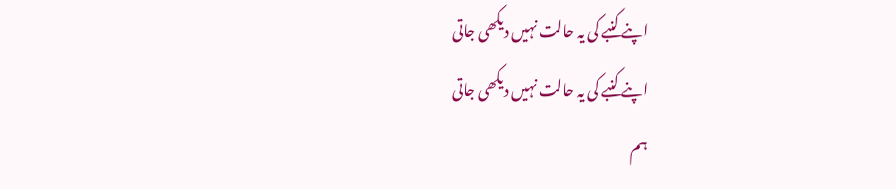اپنے کنبے کی یہ حالت نہیں دیکھی جاتی
اپنے کنبے کی یہ حالت نہیں دیکھی جاتی
ہم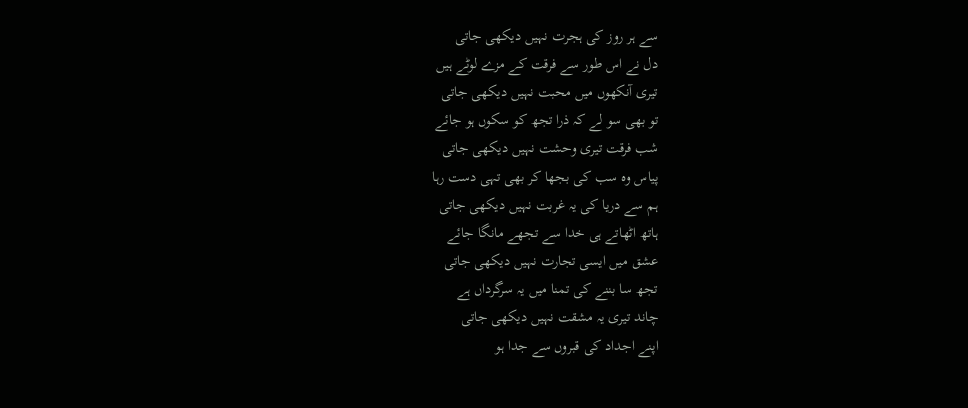سے ہر روز کی ہجرت نہیں دیکھی جاتی
دل نے اس طور سے فرقت کے مزے لوٹے ہیں
تیری آنکھوں میں محبت نہیں دیکھی جاتی
تو بھی سو لے کہ ذرا تجھ کو سکوں ہو جائے
شب فرقت تیری وحشت نہیں دیکھی جاتی
پیاس وہ سب کی بجھا کر بھی تہی دست رہا
ہم سے دریا کی یہ غربت نہیں دیکھی جاتی
ہاتھ اٹھاتے ہی خدا سے تجھے مانگا جائے
عشق میں ایسی تجارت نہیں دیکھی جاتی
تجھ سا بننے کی تمنا میں یہ سرگرداں ہے
چاند تیری یہ مشقت نہیں دیکھی جاتی
اپنے اجداد کی قبروں سے جدا ہو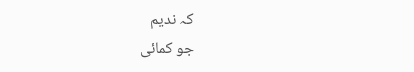کہ ندیم
جو کمائی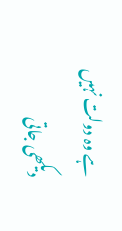ہے وہ دولت نہیں دیکھی جاتی